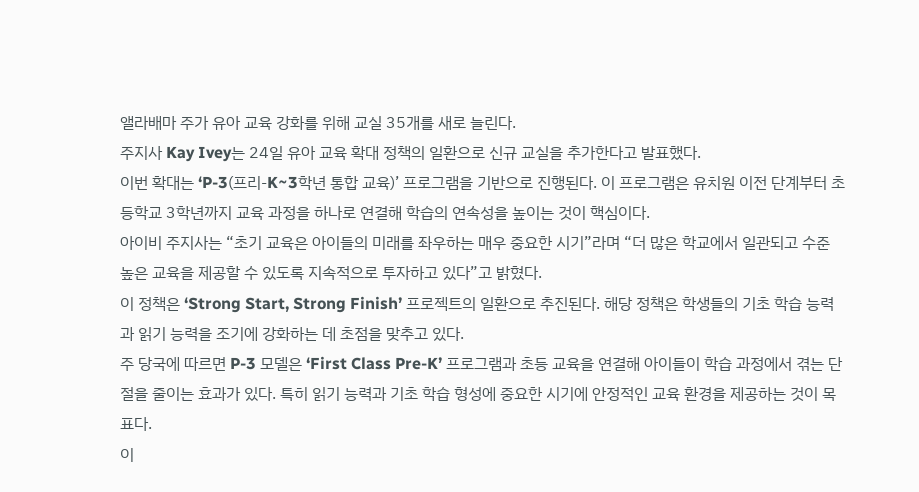앨라배마 주가 유아 교육 강화를 위해 교실 35개를 새로 늘린다.
주지사 Kay Ivey는 24일 유아 교육 확대 정책의 일환으로 신규 교실을 추가한다고 발표했다.
이번 확대는 ‘P-3(프리-K~3학년 통합 교육)’ 프로그램을 기반으로 진행된다. 이 프로그램은 유치원 이전 단계부터 초등학교 3학년까지 교육 과정을 하나로 연결해 학습의 연속성을 높이는 것이 핵심이다.
아이비 주지사는 “초기 교육은 아이들의 미래를 좌우하는 매우 중요한 시기”라며 “더 많은 학교에서 일관되고 수준 높은 교육을 제공할 수 있도록 지속적으로 투자하고 있다”고 밝혔다.
이 정책은 ‘Strong Start, Strong Finish’ 프로젝트의 일환으로 추진된다. 해당 정책은 학생들의 기초 학습 능력과 읽기 능력을 조기에 강화하는 데 초점을 맞추고 있다.
주 당국에 따르면 P-3 모델은 ‘First Class Pre-K’ 프로그램과 초등 교육을 연결해 아이들이 학습 과정에서 겪는 단절을 줄이는 효과가 있다. 특히 읽기 능력과 기초 학습 형성에 중요한 시기에 안정적인 교육 환경을 제공하는 것이 목표다.
이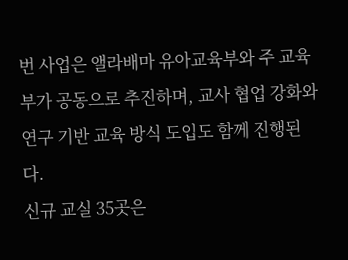번 사업은 앨라배마 유아교육부와 주 교육부가 공동으로 추진하며, 교사 협업 강화와 연구 기반 교육 방식 도입도 함께 진행된다.
신규 교실 35곳은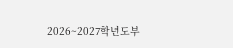2026~2027학년도부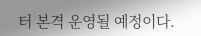터 본격 운영될 예정이다.